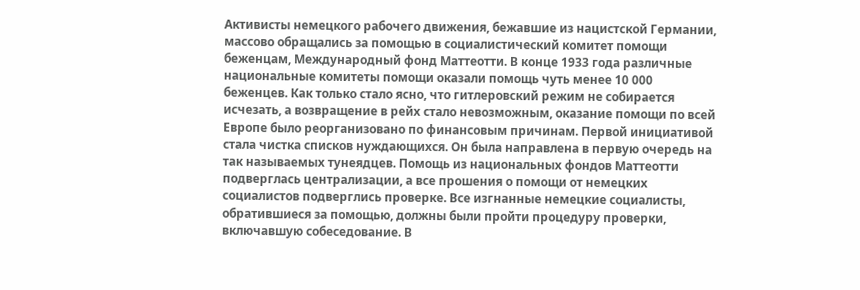Активисты немецкого рабочего движения, бежавшие из нацистской Германии, массово обращались за помощью в социалистический комитет помощи беженцам, Международный фонд Маттеотти. В конце 1933 года различные национальные комитеты помощи оказали помощь чуть менее 10 000 беженцев. Как только стало ясно, что гитлеровский режим не собирается исчезать, а возвращение в рейх стало невозможным, оказание помощи по всей Европе было реорганизовано по финансовым причинам. Первой инициативой стала чистка списков нуждающихся. Он была направлена в первую очередь на так называемых тунеядцев. Помощь из национальных фондов Маттеотти подверглась централизации, а все прошения о помощи от немецких социалистов подверглись проверке. Все изгнанные немецкие социалисты, обратившиеся за помощью, должны были пройти процедуру проверки, включавшую собеседование. В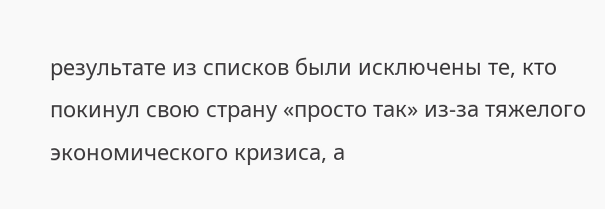результате из списков были исключены те, кто покинул свою страну «просто так» из-за тяжелого экономического кризиса, а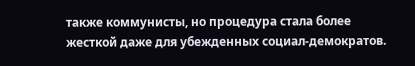также коммунисты, но процедура стала более жесткой даже для убежденных социал-демократов.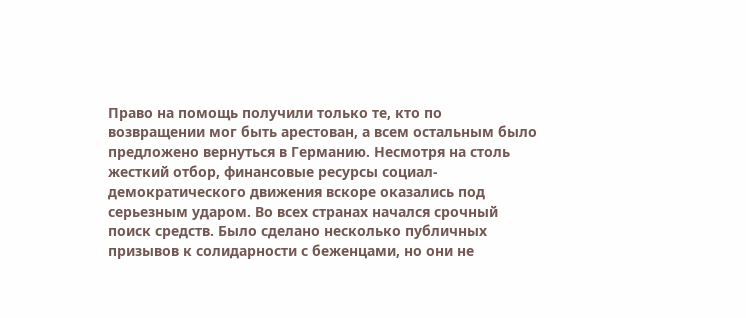Право на помощь получили только те, кто по возвращении мог быть арестован, а всем остальным было предложено вернуться в Германию. Несмотря на столь жесткий отбор, финансовые ресурсы социал-демократического движения вскоре оказались под серьезным ударом. Во всех странах начался срочный поиск средств. Было сделано несколько публичных призывов к солидарности с беженцами, но они не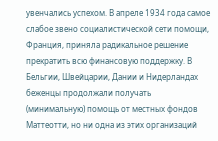увенчались успехом. В апреле 1934 года самое слабое звено социалистической сети помощи, Франция, приняла радикальное решение прекратить всю финансовую поддержку. В Бельгии, Швейцарии, Дании и Нидерландах беженцы продолжали получать (минимальную) помощь от местных фондов Маттеотти, но ни одна из этих организаций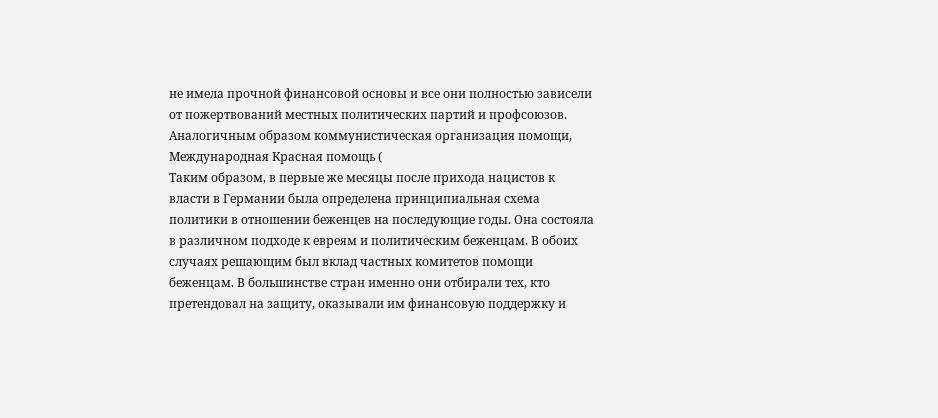не имела прочной финансовой основы и все они полностью зависели от пожертвований местных политических партий и профсоюзов. Аналогичным образом коммунистическая организация помощи, Международная Красная помощь (
Таким образом, в первые же месяцы после прихода нацистов к власти в Германии была определена принципиальная схема политики в отношении беженцев на последующие годы. Она состояла в различном подходе к евреям и политическим беженцам. В обоих случаях решающим был вклад частных комитетов помощи беженцам. В большинстве стран именно они отбирали тех, кто претендовал на защиту, оказывали им финансовую поддержку и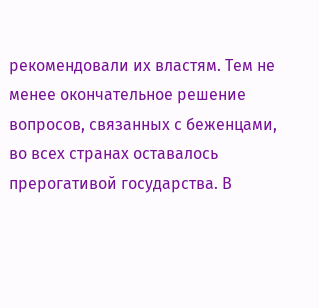рекомендовали их властям. Тем не менее окончательное решение вопросов, связанных с беженцами, во всех странах оставалось прерогативой государства. В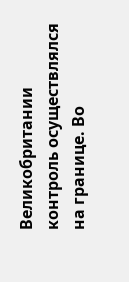Великобритании контроль осуществлялся на границе. Во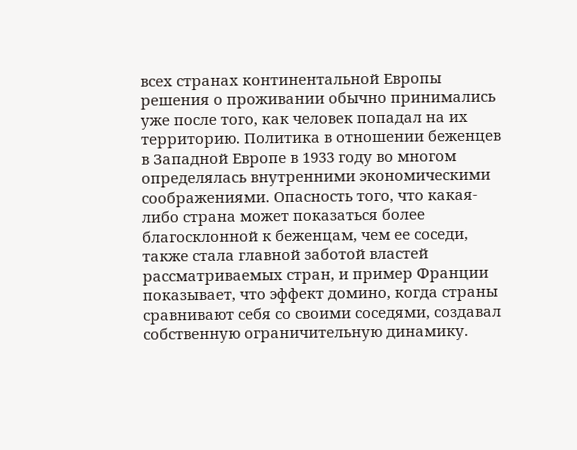всех странах континентальной Европы решения о проживании обычно принимались уже после того, как человек попадал на их территорию. Политика в отношении беженцев в Западной Европе в 1933 году во многом определялась внутренними экономическими соображениями. Опасность того, что какая-либо страна может показаться более благосклонной к беженцам, чем ее соседи, также стала главной заботой властей рассматриваемых стран, и пример Франции показывает, что эффект домино, когда страны сравнивают себя со своими соседями, создавал собственную ограничительную динамику.